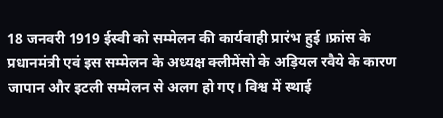18 जनवरी 1919 ईस्वी को सम्मेलन की कार्यवाही प्रारंभ हुई ।फ्रांस के प्रधानमंत्री एवं इस सम्मेलन के अध्यक्ष क्लीमेंसो के अड़ियल रवैये के कारण जापान और इटली सम्मेलन से अलग हो गए। विश्व में स्थाई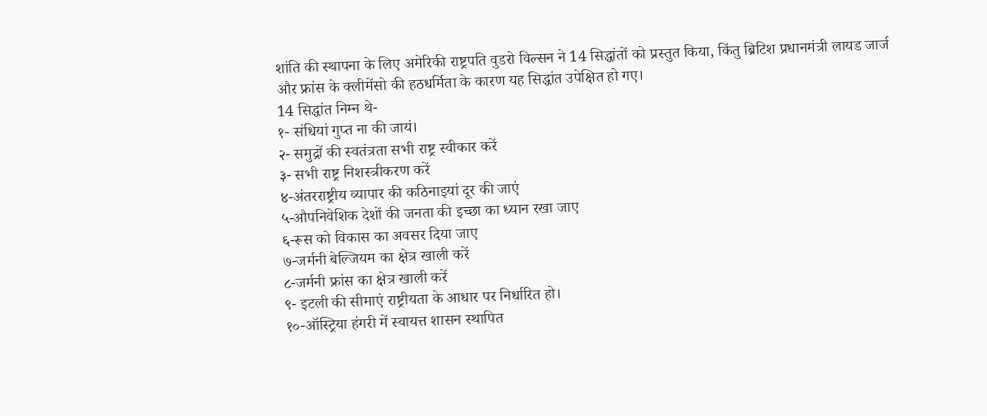शांति की स्थापना के लिए अमेरिकी राष्ट्रपति वुडरो विल्सन ने 14 सिद्धांतों को प्रस्तुत किया, किंतु ब्रिटिश प्रधानमंत्री लायड जार्ज और फ्रांस के क्लीमेंसो की हठधर्मिता के कारण यह सिद्धांत उपेक्षित हो गए।
14 सिद्धांत निम्न थे-
१- संधियां गुप्त ना की जायं।
२- समुद्रों की स्वतंत्रता सभी राष्ट्र स्वीकार करें
३- सभी राष्ट्र निशस्त्रीकरण करें
४-अंतरराष्ट्रीय व्यापार की कठिनाइयां दूर की जाएं
५-औपनिवेशिक देशों की जनता की इच्छा का ध्यान रखा जाए
६-रूस को विकास का अवसर दिया जाए
७-जर्मनी बेल्जियम का क्षेत्र खाली करें
८-जर्मनी फ्रांस का क्षेत्र खाली करें
९- इटली की सीमाएं राष्ट्रीयता के आधार पर निर्धारित हो।
१०-ऑस्ट्रिया हंगरी में स्वायत्त शासन स्थापित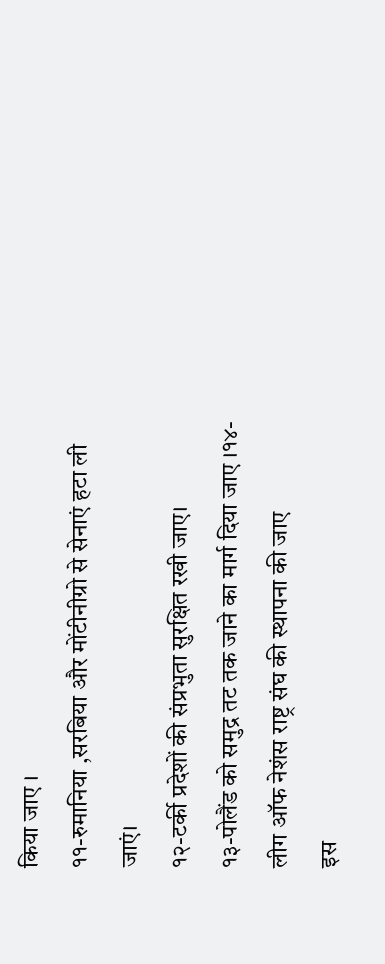किया जाए ।
११-रुमानिया ,सरबिया और मोंटीनीग्रो से सेनाएं हटा ली जाएं।
१२-टर्की प्रदेशों की संप्रभुता सुरक्षित रखी जाए।
१३-पोलैंड को समुद्र तट तक जाने का मार्ग दिया जाए ।१४- लीग ऑफ नेशंस राष्ट्र संघ की स्थापना की जाए
इस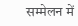सम्मेलन में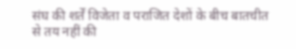संघ की शर्तें विजेता व पराजित देशों के बीच बातचीत से तय नहीं की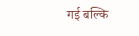गई बल्कि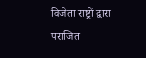विजेता राष्ट्रों द्वारा पराजित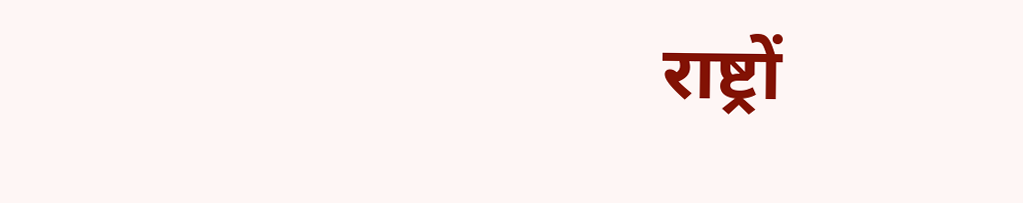राष्ट्रों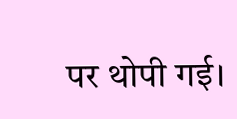पर थोपी गई।